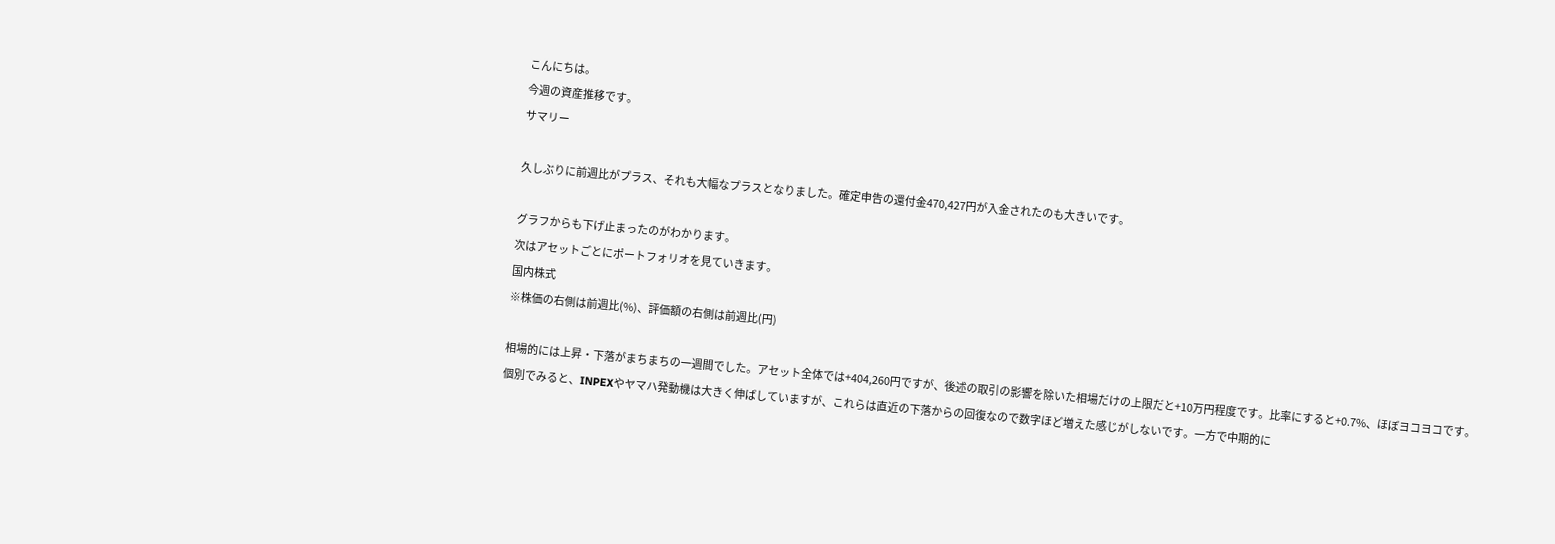こんにちは。
今週の資産推移です。
サマリー

久しぶりに前週比がプラス、それも大幅なプラスとなりました。確定申告の還付金470,427円が入金されたのも大きいです。

グラフからも下げ止まったのがわかります。
次はアセットごとにポートフォリオを見ていきます。
国内株式
※株価の右側は前週比(%)、評価額の右側は前週比(円)

相場的には上昇・下落がまちまちの一週間でした。アセット全体では+404,260円ですが、後述の取引の影響を除いた相場だけの上限だと+10万円程度です。比率にすると+0.7%、ほぼヨコヨコです。
個別でみると、INPEXやヤマハ発動機は大きく伸ばしていますが、これらは直近の下落からの回復なので数字ほど増えた感じがしないです。一方で中期的に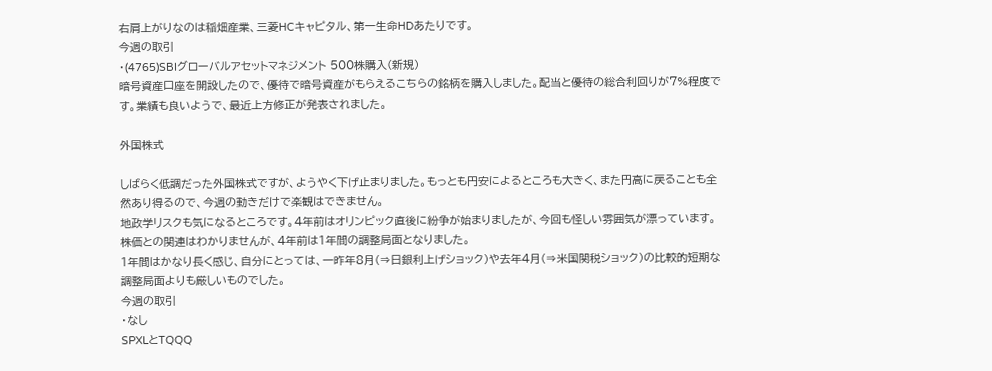右肩上がりなのは稲畑産業、三菱HCキャピタル、第一生命HDあたりです。
今週の取引
・(4765)SBIグローバルアセットマネジメント 500株購入(新規)
暗号資産口座を開設したので、優待で暗号資産がもらえるこちらの銘柄を購入しました。配当と優待の総合利回りが7%程度です。業績も良いようで、最近上方修正が発表されました。

外国株式

しばらく低調だった外国株式ですが、ようやく下げ止まりました。もっとも円安によるところも大きく、また円高に戻ることも全然あり得るので、今週の動きだけで楽観はできません。
地政学リスクも気になるところです。4年前はオリンピック直後に紛争が始まりましたが、今回も怪しい雰囲気が漂っています。株価との関連はわかりませんが、4年前は1年間の調整局面となりました。
1年間はかなり長く感じ、自分にとっては、一昨年8月(⇒日銀利上げショック)や去年4月(⇒米国関税ショック)の比較的短期な調整局面よりも厳しいものでした。
今週の取引
・なし
SPXLとTQQQ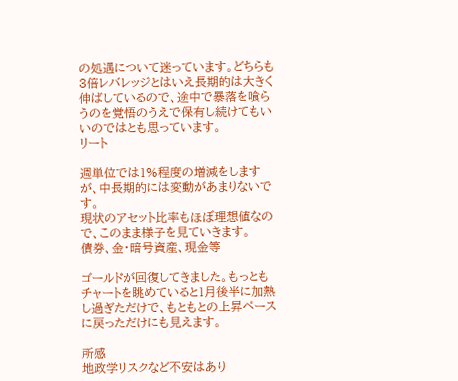の処遇について迷っています。どちらも3倍レバレッジとはいえ長期的は大きく伸ばしているので、途中で暴落を喰らうのを覚悟のうえで保有し続けてもいいのではとも思っています。
リート

週単位では1%程度の増減をしますが、中長期的には変動があまりないです。
現状のアセット比率もほぼ理想値なので、このまま様子を見ていきます。
債券、金・暗号資産、現金等

ゴールドが回復してきました。もっともチャートを眺めていると1月後半に加熱し過ぎただけで、もともとの上昇ペースに戻っただけにも見えます。

所感
地政学リスクなど不安はあり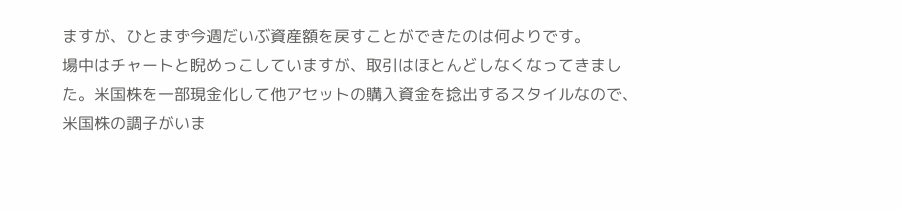ますが、ひとまず今週だいぶ資産額を戻すことができたのは何よりです。
場中はチャートと睨めっこしていますが、取引はほとんどしなくなってきました。米国株を一部現金化して他アセットの購入資金を捻出するスタイルなので、米国株の調子がいま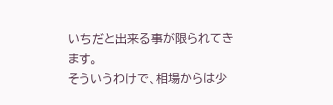いちだと出来る事が限られてきます。
そういうわけで、相場からは少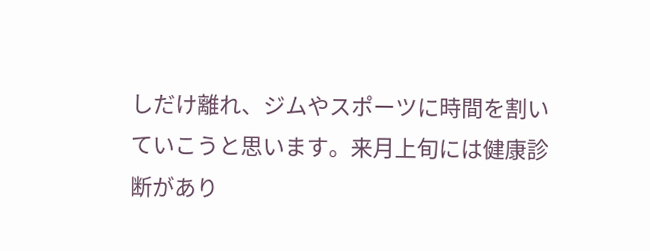しだけ離れ、ジムやスポーツに時間を割いていこうと思います。来月上旬には健康診断があり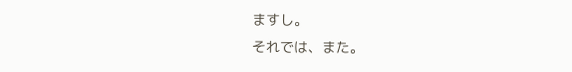ますし。
それでは、また。